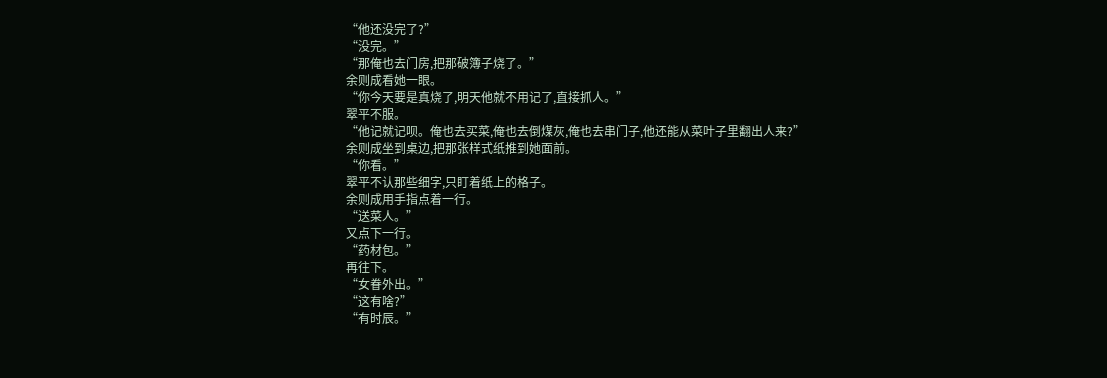“他还没完了?”
“没完。”
“那俺也去门房,把那破簿子烧了。”
余则成看她一眼。
“你今天要是真烧了,明天他就不用记了,直接抓人。”
翠平不服。
“他记就记呗。俺也去买菜,俺也去倒煤灰,俺也去串门子,他还能从菜叶子里翻出人来?”
余则成坐到桌边,把那张样式纸推到她面前。
“你看。”
翠平不认那些细字,只盯着纸上的格子。
余则成用手指点着一行。
“送菜人。”
又点下一行。
“药材包。”
再往下。
“女眷外出。”
“这有啥?”
“有时辰。”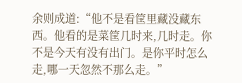余则成道:“他不是看筐里藏没藏东西。他看的是菜筐几时来,几时走。你不是今天有没有出门。是你平时怎么走,哪一天忽然不那么走。”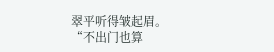翠平听得皱起眉。
“不出门也算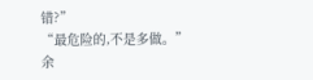错?”
“最危险的,不是多做。”
余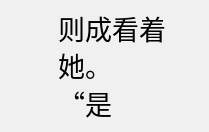则成看着她。
“是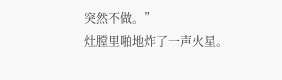突然不做。”
灶膛里啪地炸了一声火星。